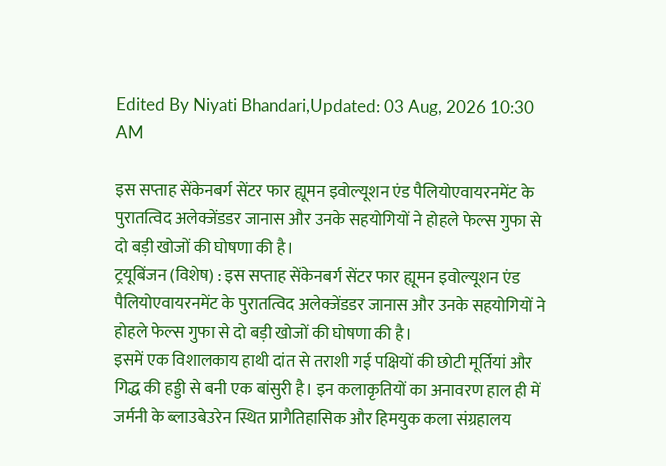Edited By Niyati Bhandari,Updated: 03 Aug, 2026 10:30 AM

इस सप्ताह सेंकेनबर्ग सेंटर फार ह्यूमन इवोल्यूशन एंड पैलियोएवायरनमेंट के पुरातत्विद अलेक्जेंडडर जानास और उनके सहयोगियों ने होहले फेल्स गुफा से दो बड़ी खोजों की घोषणा की है।
ट्रयूबिंजन (विशेष) : इस सप्ताह सेंकेनबर्ग सेंटर फार ह्यूमन इवोल्यूशन एंड पैलियोएवायरनमेंट के पुरातत्विद अलेक्जेंडडर जानास और उनके सहयोगियों ने होहले फेल्स गुफा से दो बड़ी खोजों की घोषणा की है।
इसमें एक विशालकाय हाथी दांत से तराशी गई पक्षियों की छोटी मूर्तियां और गिद्ध की हड्डी से बनी एक बांसुरी है। इन कलाकृतियों का अनावरण हाल ही में जर्मनी के ब्लाउबेउरेन स्थित प्रागैतिहासिक और हिमयुक कला संग्रहालय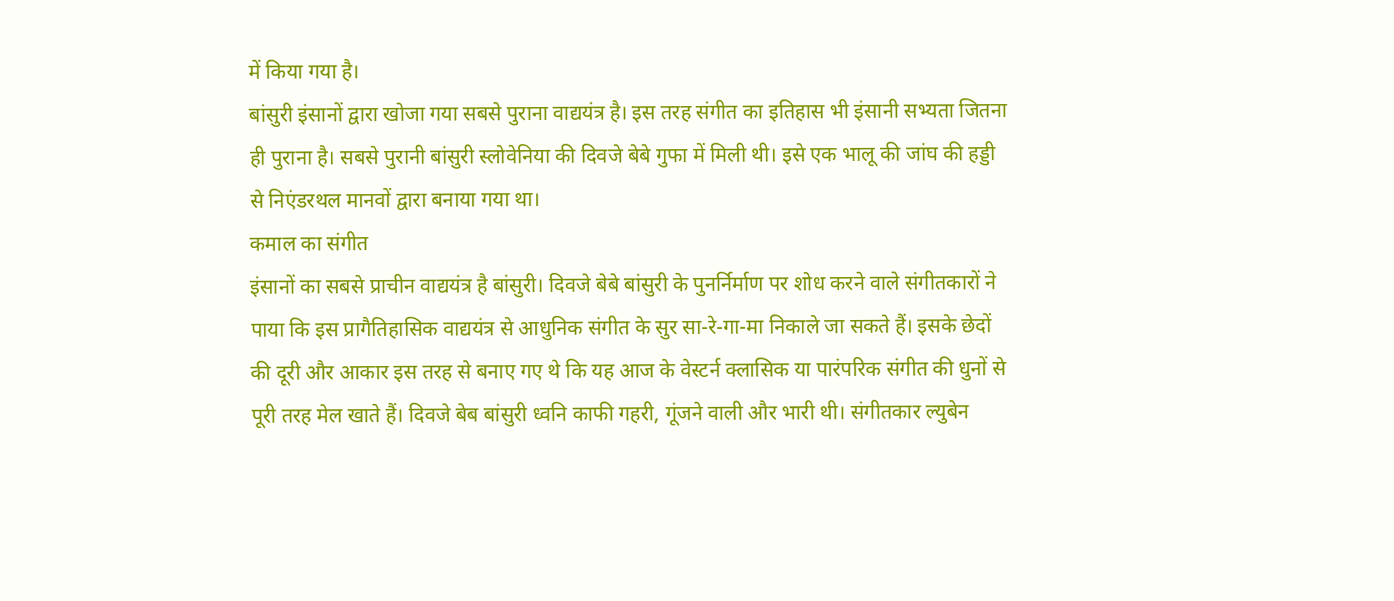में किया गया है।
बांसुरी इंसानों द्वारा खोजा गया सबसे पुराना वाद्ययंत्र है। इस तरह संगीत का इतिहास भी इंसानी सभ्यता जितना ही पुराना है। सबसे पुरानी बांसुरी स्लोवेनिया की दिवजे बेबे गुफा में मिली थी। इसे एक भालू की जांघ की हड्डी से निएंडरथल मानवों द्वारा बनाया गया था।
कमाल का संगीत
इंसानों का सबसे प्राचीन वाद्ययंत्र है बांसुरी। दिवजे बेबे बांसुरी के पुनर्निर्माण पर शोध करने वाले संगीतकारों ने पाया कि इस प्रागैतिहासिक वाद्ययंत्र से आधुनिक संगीत के सुर सा-रे-गा-मा निकाले जा सकते हैं। इसके छेदों की दूरी और आकार इस तरह से बनाए गए थे कि यह आज के वेस्टर्न क्लासिक या पारंपरिक संगीत की धुनों से पूरी तरह मेल खाते हैं। दिवजे बेब बांसुरी ध्वनि काफी गहरी, गूंजने वाली और भारी थी। संगीतकार ल्युबेन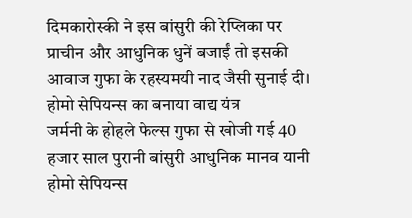दिमकारोस्की ने इस बांसुरी की रेप्लिका पर प्राचीन और आधुनिक धुनें बजाईं तो इसकी आवाज गुफा के रहस्यमयी नाद जैसी सुनाई दी।
होमो सेपियन्स का बनाया वाद्य यंत्र
जर्मनी के होहले फेल्स गुफा से खोजी गई 40 हजार साल पुरानी बांसुरी आधुनिक मानव यानी होमो सेपियन्स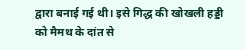द्वारा बनाई गई थी। इसे गिद्ध की खोखली हड्डी को मैमथ के दांत से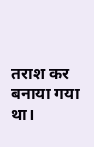तराश कर बनाया गया था।